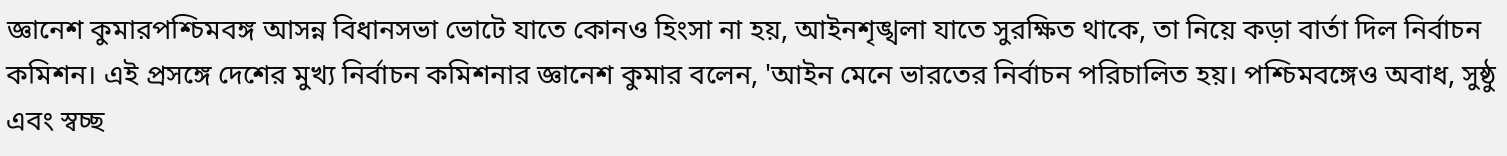জ্ঞানেশ কুমারপশ্চিমবঙ্গ আসন্ন বিধানসভা ভোটে যাতে কোনও হিংসা না হয়, আইনশৃঙ্খলা যাতে সুরক্ষিত থাকে, তা নিয়ে কড়া বার্তা দিল নির্বাচন কমিশন। এই প্রসঙ্গে দেশের মুখ্য নির্বাচন কমিশনার জ্ঞানেশ কুমার বলেন, 'আইন মেনে ভারতের নির্বাচন পরিচালিত হয়। পশ্চিমবঙ্গেও অবাধ, সুষ্ঠু এবং স্বচ্ছ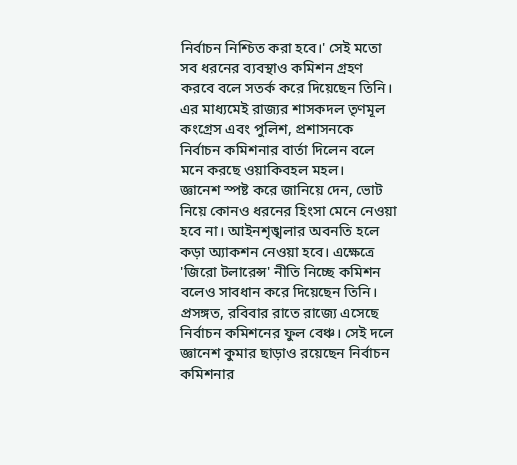নির্বাচন নিশ্চিত করা হবে।' সেই মতো সব ধরনের ব্যবস্থাও কমিশন গ্রহণ করবে বলে সতর্ক করে দিয়েছেন তিনি। এর মাধ্যমেই রাজ্যর শাসকদল তৃণমূল কংগ্রেস এবং পুলিশ, প্রশাসনকে নির্বাচন কমিশনার বার্তা দিলেন বলে মনে করছে ওয়াকিবহল মহল।
জ্ঞানেশ স্পষ্ট করে জানিয়ে দেন, ভোট নিয়ে কোনও ধরনের হিংসা মেনে নেওয়া হবে না। আইনশৃঙ্খলার অবনতি হলে কড়া অ্যাকশন নেওয়া হবে। এক্ষেত্রে 'জিরো টলারেন্স' নীতি নিচ্ছে কমিশন বলেও সাবধান করে দিয়েছেন তিনি।
প্রসঙ্গত, রবিবার রাতে রাজ্যে এসেছে নির্বাচন কমিশনের ফুল বেঞ্চ। সেই দলে জ্ঞানেশ কুমার ছাড়াও রয়েছেন নির্বাচন কমিশনার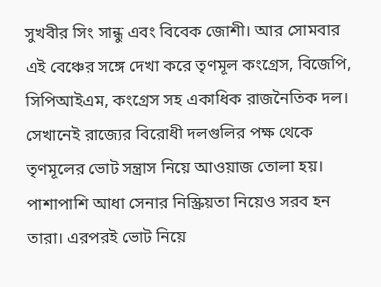সুখবীর সিং সান্ধু এবং বিবেক জোশী। আর সোমবার এই বেঞ্চের সঙ্গে দেখা করে তৃণমূল কংগ্রেস, বিজেপি, সিপিআইএম, কংগ্রেস সহ একাধিক রাজনৈতিক দল। সেখানেই রাজ্যের বিরোধী দলগুলির পক্ষ থেকে তৃণমূলের ভোট সন্ত্রাস নিয়ে আওয়াজ তোলা হয়। পাশাপাশি আধা সেনার নিস্ক্রিয়তা নিয়েও সরব হন তারা। এরপরই ভোট নিয়ে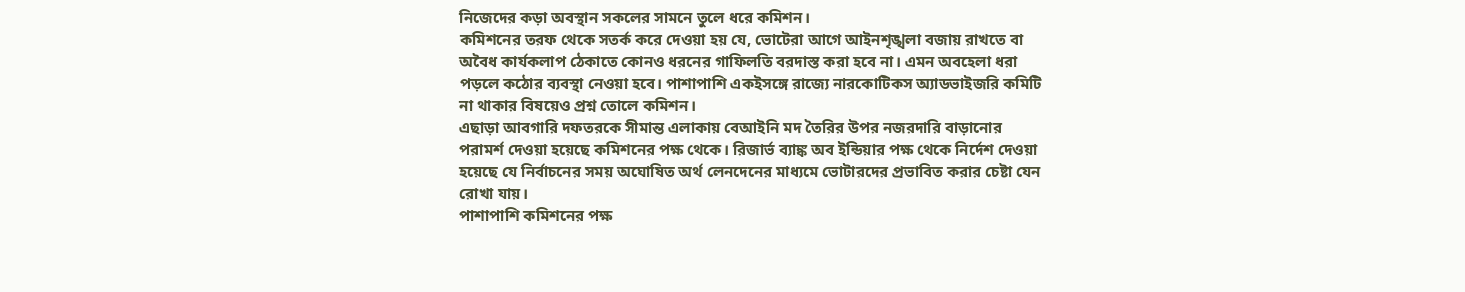নিজেদের কড়া অবস্থান সকলের সামনে তুলে ধরে কমিশন।
কমিশনের তরফ থেকে সতর্ক করে দেওয়া হয় যে, ভোটেরা আগে আইনশৃঙ্খলা বজায় রাখতে বা অবৈধ কার্যকলাপ ঠেকাতে কোনও ধরনের গাফিলতি বরদাস্ত করা হবে না। এমন অবহেলা ধরা পড়লে কঠোর ব্যবস্থা নেওয়া হবে। পাশাপাশি একইসঙ্গে রাজ্যে নারকোটিকস অ্যাডভাইজরি কমিটি না থাকার বিষয়েও প্রশ্ন তোলে কমিশন।
এছাড়া আবগারি দফতরকে সীমান্ত এলাকায় বেআইনি মদ তৈরির উপর নজরদারি বাড়ানোর পরামর্শ দেওয়া হয়েছে কমিশনের পক্ষ থেকে। রিজার্ভ ব্যাঙ্ক অব ইন্ডিয়ার পক্ষ থেকে নির্দেশ দেওয়া হয়েছে যে নির্বাচনের সময় অঘোষিত অর্থ লেনদেনের মাধ্যমে ভোটারদের প্রভাবিত করার চেষ্টা যেন রোখা যায়।
পাশাপাশি কমিশনের পক্ষ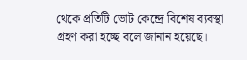থেকে প্রতিটি ভোট কেন্দ্রে বিশেষ ব্যবস্থা গ্রহণ করা হচ্ছে বলে জানান হয়েছে।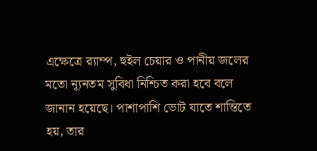এক্ষেত্রে ব়্যাম্প, হুইল চেয়ার ও পানীয় জলের মতো ন্যূনতম সুবিধা নিশ্চিত করা হবে বলে জানান হয়েছে। পাশাপাশি ভোট যাতে শান্তিতে হয়, তার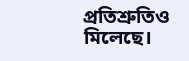প্রতিশ্রুতিও মিলেছে।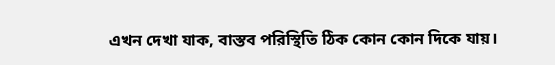এখন দেখা যাক, বাস্তব পরিস্থিতি ঠিক কোন কোন দিকে যায়।